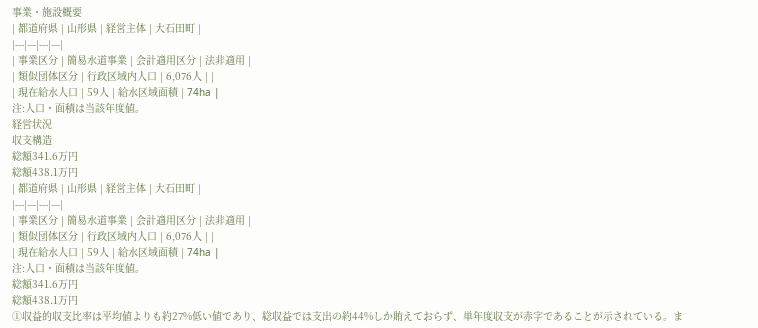事業・施設概要
| 都道府県 | 山形県 | 経営主体 | 大石田町 |
|---|---|---|---|
| 事業区分 | 簡易水道事業 | 会計適用区分 | 法非適用 |
| 類似団体区分 | 行政区域内人口 | 6,076人 | |
| 現在給水人口 | 59人 | 給水区域面積 | 74ha |
注:人口・面積は当該年度値。
経営状況
収支構造
総額341.6万円
総額438.1万円
| 都道府県 | 山形県 | 経営主体 | 大石田町 |
|---|---|---|---|
| 事業区分 | 簡易水道事業 | 会計適用区分 | 法非適用 |
| 類似団体区分 | 行政区域内人口 | 6,076人 | |
| 現在給水人口 | 59人 | 給水区域面積 | 74ha |
注:人口・面積は当該年度値。
総額341.6万円
総額438.1万円
①収益的収支比率は平均値よりも約27%低い値であり、総収益では支出の約44%しか賄えておらず、単年度収支が赤字であることが示されている。ま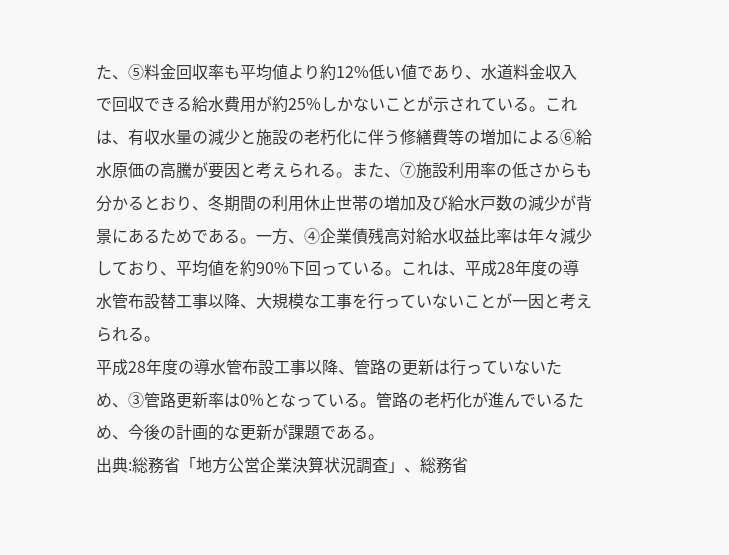た、⑤料金回収率も平均値より約12%低い値であり、水道料金収入で回収できる給水費用が約25%しかないことが示されている。これは、有収水量の減少と施設の老朽化に伴う修繕費等の増加による⑥給水原価の高騰が要因と考えられる。また、⑦施設利用率の低さからも分かるとおり、冬期間の利用休止世帯の増加及び給水戸数の減少が背景にあるためである。一方、④企業債残高対給水収益比率は年々減少しており、平均値を約90%下回っている。これは、平成28年度の導水管布設替工事以降、大規模な工事を行っていないことが一因と考えられる。
平成28年度の導水管布設工事以降、管路の更新は行っていないため、③管路更新率は0%となっている。管路の老朽化が進んでいるため、今後の計画的な更新が課題である。
出典:総務省「地方公営企業決算状況調査」、総務省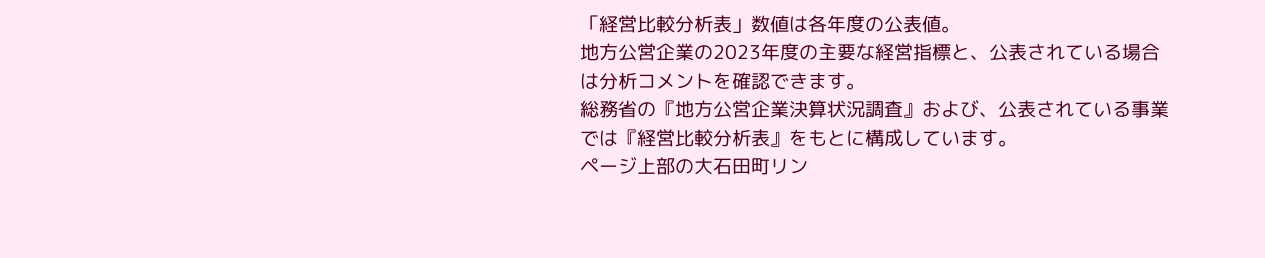「経営比較分析表」数値は各年度の公表値。
地方公営企業の2023年度の主要な経営指標と、公表されている場合は分析コメントを確認できます。
総務省の『地方公営企業決算状況調査』および、公表されている事業では『経営比較分析表』をもとに構成しています。
ページ上部の大石田町リン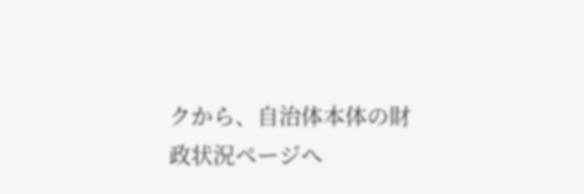クから、自治体本体の財政状況ページへ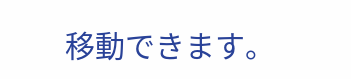移動できます。